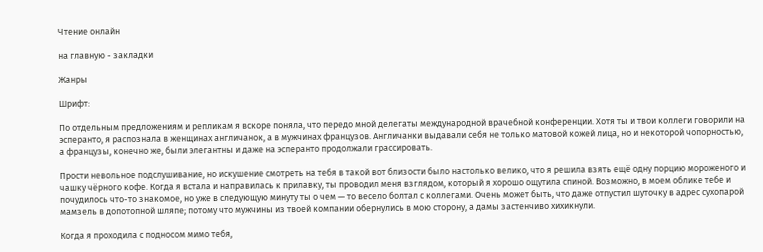Чтение онлайн

на главную - закладки

Жанры

Шрифт:

По отдельным предложениям и репликам я вскоре поняла, что передо мной делегаты международной врачебной конференции. Хотя ты и твои коллеги говорили на эсперанто, я распознала в женщинах англичанок, а в мужчинах французов. Англичанки выдавали себя не только матовой кожей лица, но и некоторой чопорностью, а французы, конечно же, были элегантны и даже на эсперанто продолжали грассировать.

Прости невольное подслушивание, но искушение смотреть на тебя в такой вот близости было настолько велико, что я решила взять ещё одну порцию мороженого и чашку чёрного кофе. Когда я встала и направилась к прилавку, ты проводил меня взглядом, который я хорошо ощутила спиной. Возможно, в моем облике тебе и почудилось что-то знакомое, но уже в следующую минуту ты о чем — то весело болтал с коллегами. Очень может быть, что даже отпустил шуточку в адрес сухопарой мамзель в допотопной шляпе; потому что мужчины из твоей компании обернулись в мою сторону, а дамы застенчиво хихикнули.

Когда я проходила с подносом мимо тебя,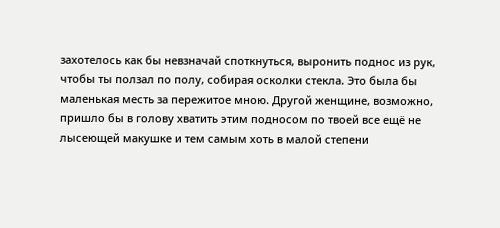захотелось как бы невзначай споткнуться, выронить поднос из рук, чтобы ты ползал по полу, собирая осколки стекла. Это была бы маленькая месть за пережитое мною. Другой женщине, возможно, пришло бы в голову хватить этим подносом по твоей все ещё не лысеющей макушке и тем самым хоть в малой степени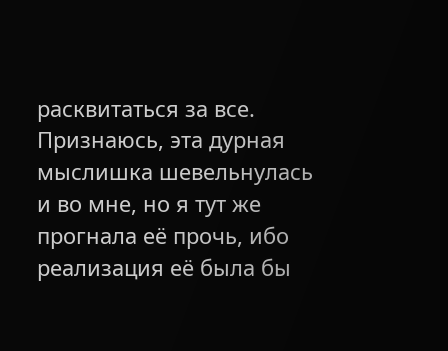расквитаться за все. Признаюсь, эта дурная мыслишка шевельнулась и во мне, но я тут же прогнала её прочь, ибо реализация её была бы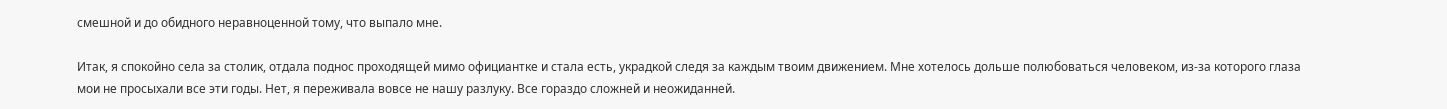смешной и до обидного неравноценной тому, что выпало мне.

Итак, я спокойно села за столик, отдала поднос проходящей мимо официантке и стала есть, украдкой следя за каждым твоим движением. Мне хотелось дольше полюбоваться человеком, из-за которого глаза мои не просыхали все эти годы. Нет, я переживала вовсе не нашу разлуку. Все гораздо сложней и неожиданней.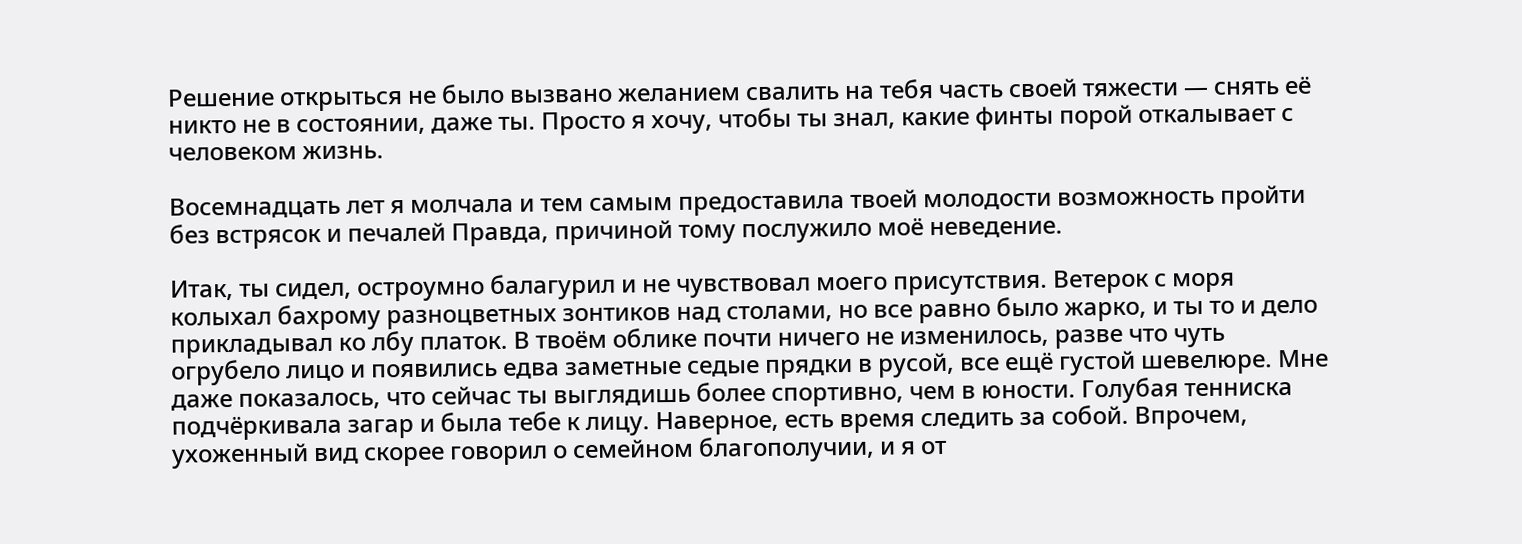Решение открыться не было вызвано желанием свалить на тебя часть своей тяжести — снять её никто не в состоянии, даже ты. Просто я хочу, чтобы ты знал, какие финты порой откалывает с человеком жизнь.

Восемнадцать лет я молчала и тем самым предоставила твоей молодости возможность пройти без встрясок и печалей Правда, причиной тому послужило моё неведение.

Итак, ты сидел, остроумно балагурил и не чувствовал моего присутствия. Ветерок с моря колыхал бахрому разноцветных зонтиков над столами, но все равно было жарко, и ты то и дело прикладывал ко лбу платок. В твоём облике почти ничего не изменилось, разве что чуть огрубело лицо и появились едва заметные седые прядки в русой, все ещё густой шевелюре. Мне даже показалось, что сейчас ты выглядишь более спортивно, чем в юности. Голубая тенниска подчёркивала загар и была тебе к лицу. Наверное, есть время следить за собой. Впрочем, ухоженный вид скорее говорил о семейном благополучии, и я от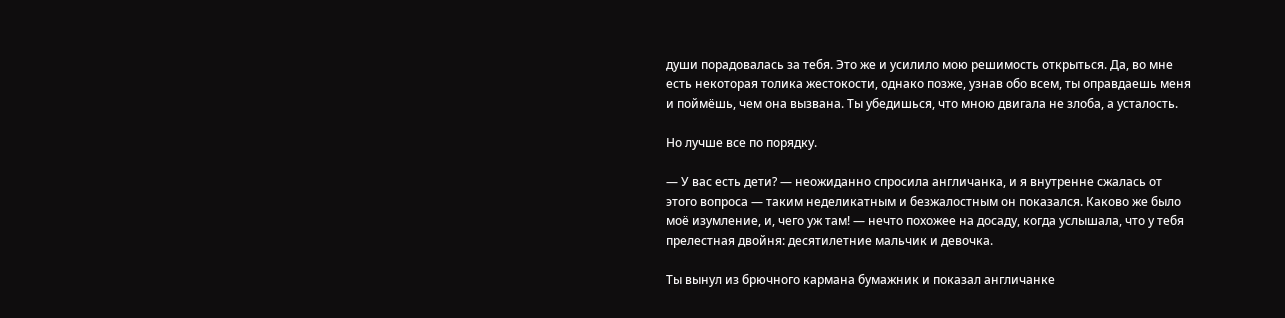души порадовалась за тебя. Это же и усилило мою решимость открыться. Да, во мне есть некоторая толика жестокости, однако позже, узнав обо всем, ты оправдаешь меня и поймёшь, чем она вызвана. Ты убедишься, что мною двигала не злоба, а усталость.

Но лучше все по порядку.

— У вас есть дети? — неожиданно спросила англичанка, и я внутренне сжалась от этого вопроса — таким неделикатным и безжалостным он показался. Каково же было моё изумление, и, чего уж там! — нечто похожее на досаду, когда услышала, что у тебя прелестная двойня: десятилетние мальчик и девочка.

Ты вынул из брючного кармана бумажник и показал англичанке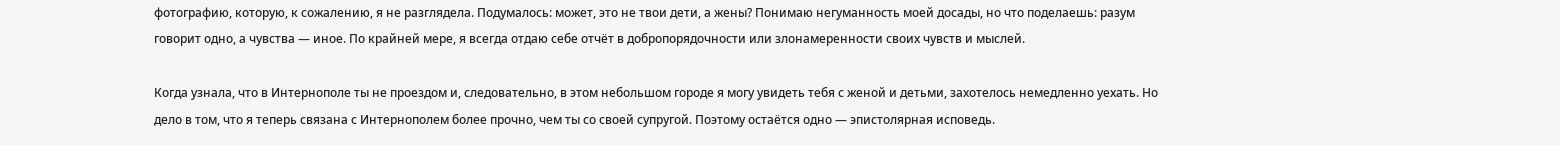фотографию, которую, к сожалению, я не разглядела. Подумалось: может, это не твои дети, а жены? Понимаю негуманность моей досады, но что поделаешь: разум говорит одно, а чувства — иное. По крайней мере, я всегда отдаю себе отчёт в добропорядочности или злонамеренности своих чувств и мыслей.

Когда узнала, что в Интернополе ты не проездом и, следовательно, в этом небольшом городе я могу увидеть тебя с женой и детьми, захотелось немедленно уехать. Но дело в том, что я теперь связана с Интернополем более прочно, чем ты со своей супругой. Поэтому остаётся одно — эпистолярная исповедь.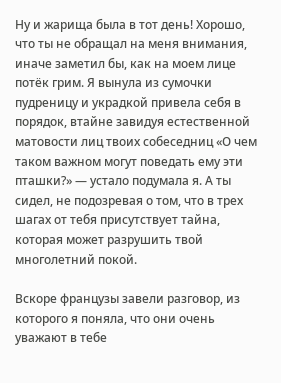Ну и жарища была в тот день! Хорошо, что ты не обращал на меня внимания, иначе заметил бы, как на моем лице потёк грим. Я вынула из сумочки пудреницу и украдкой привела себя в порядок, втайне завидуя естественной матовости лиц твоих собеседниц «О чем таком важном могут поведать ему эти пташки?» — устало подумала я. А ты сидел, не подозревая о том, что в трех шагах от тебя присутствует тайна, которая может разрушить твой многолетний покой.

Вскоре французы завели разговор, из которого я поняла, что они очень уважают в тебе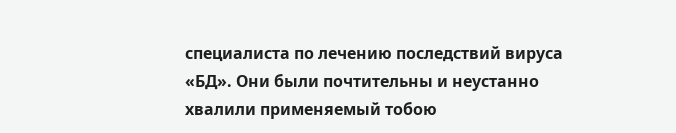специалиста по лечению последствий вируса «БД». Они были почтительны и неустанно хвалили применяемый тобою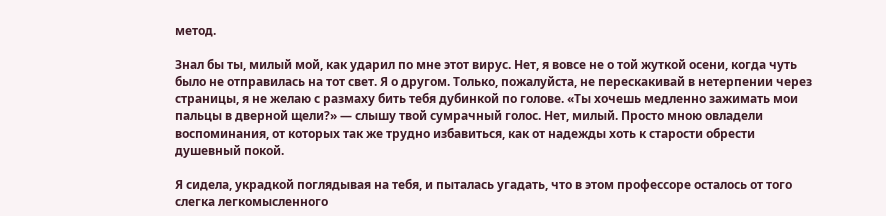метод.

Знал бы ты, милый мой, как ударил по мне этот вирус. Нет, я вовсе не о той жуткой осени, когда чуть было не отправилась на тот свет. Я о другом. Только, пожалуйста, не перескакивай в нетерпении через страницы, я не желаю с размаху бить тебя дубинкой по голове. «Ты хочешь медленно зажимать мои пальцы в дверной щели?» — слышу твой сумрачный голос. Нет, милый. Просто мною овладели воспоминания, от которых так же трудно избавиться, как от надежды хоть к старости обрести душевный покой.

Я сидела, украдкой поглядывая на тебя, и пыталась угадать, что в этом профессоре осталось от того слегка легкомысленного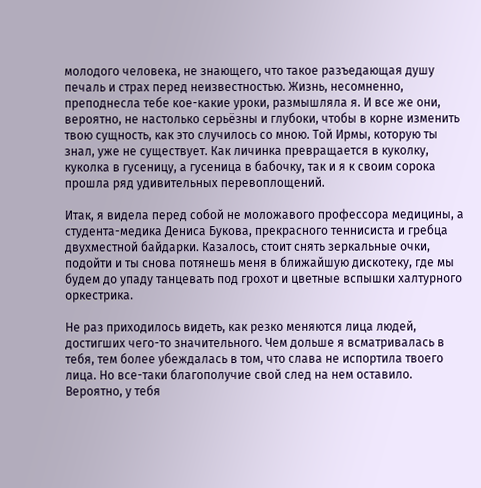молодого человека, не знающего, что такое разъедающая душу печаль и страх перед неизвестностью. Жизнь, несомненно, преподнесла тебе кое-какие уроки, размышляла я. И все же они, вероятно, не настолько серьёзны и глубоки, чтобы в корне изменить твою сущность, как это случилось со мною. Той Ирмы, которую ты знал, уже не существует. Как личинка превращается в куколку, куколка в гусеницу, а гусеница в бабочку, так и я к своим сорока прошла ряд удивительных перевоплощений.

Итак, я видела перед собой не моложавого профессора медицины, а студента-медика Дениса Букова, прекрасного теннисиста и гребца двухместной байдарки. Казалось, стоит снять зеркальные очки, подойти и ты снова потянешь меня в ближайшую дискотеку, где мы будем до упаду танцевать под грохот и цветные вспышки халтурного оркестрика.

Не раз приходилось видеть, как резко меняются лица людей, достигших чего-то значительного. Чем дольше я всматривалась в тебя, тем более убеждалась в том, что слава не испортила твоего лица. Но все-таки благополучие свой след на нем оставило. Вероятно, у тебя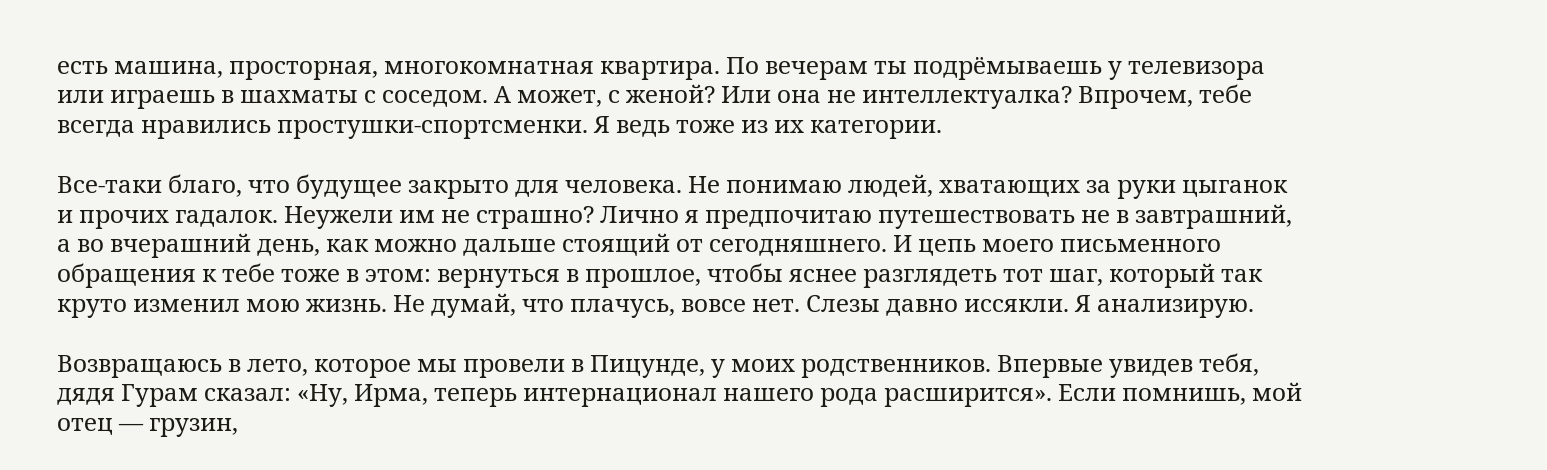есть машина, просторная, многокомнатная квартира. По вечерам ты подрёмываешь у телевизора или играешь в шахматы с соседом. А может, с женой? Или она не интеллектуалка? Впрочем, тебе всегда нравились простушки-спортсменки. Я ведь тоже из их категории.

Все-таки благо, что будущее закрыто для человека. Не понимаю людей, хватающих за руки цыганок и прочих гадалок. Неужели им не страшно? Лично я предпочитаю путешествовать не в завтрашний, а во вчерашний день, как можно дальше стоящий от сегодняшнего. И цепь моего письменного обращения к тебе тоже в этом: вернуться в прошлое, чтобы яснее разглядеть тот шаг, который так круто изменил мою жизнь. Не думай, что плачусь, вовсе нет. Слезы давно иссякли. Я анализирую.

Возвращаюсь в лето, которое мы провели в Пицунде, у моих родственников. Впервые увидев тебя, дядя Гурам сказал: «Ну, Ирма, теперь интернационал нашего рода расширится». Если помнишь, мой отец — грузин,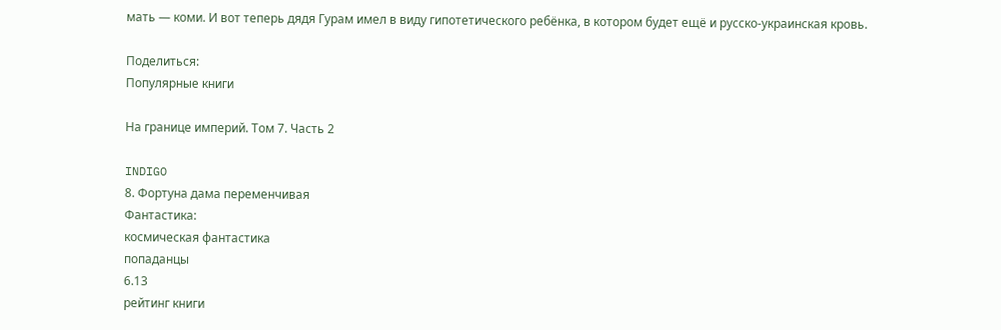мать — коми. И вот теперь дядя Гурам имел в виду гипотетического ребёнка, в котором будет ещё и русско-украинская кровь.

Поделиться:
Популярные книги

На границе империй. Том 7. Часть 2

INDIGO
8. Фортуна дама переменчивая
Фантастика:
космическая фантастика
попаданцы
6.13
рейтинг книги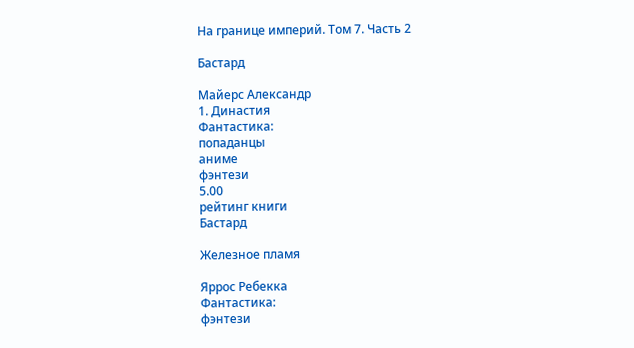На границе империй. Том 7. Часть 2

Бастард

Майерс Александр
1. Династия
Фантастика:
попаданцы
аниме
фэнтези
5.00
рейтинг книги
Бастард

Железное пламя

Яррос Ребекка
Фантастика:
фэнтези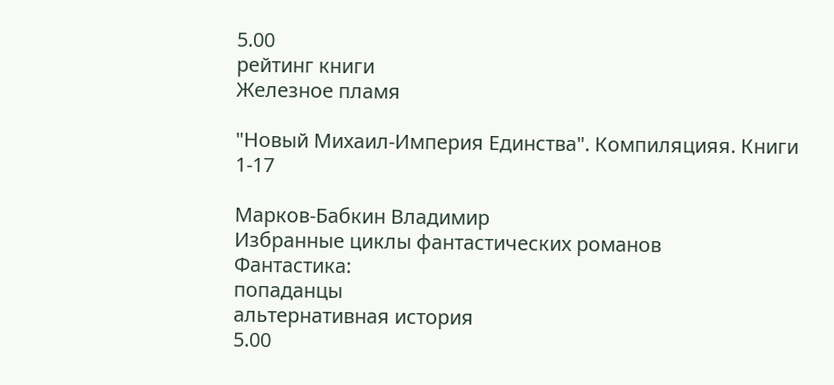5.00
рейтинг книги
Железное пламя

"Новый Михаил-Империя Единства". Компиляцияя. Книги 1-17

Марков-Бабкин Владимир
Избранные циклы фантастических романов
Фантастика:
попаданцы
альтернативная история
5.00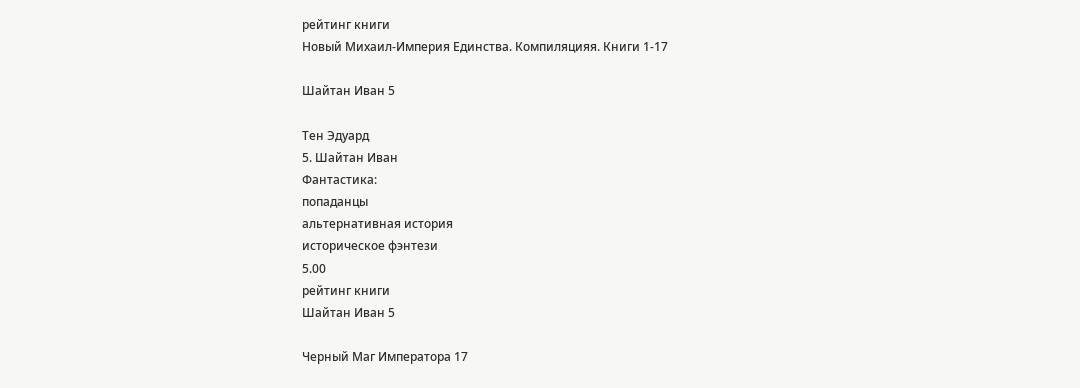рейтинг книги
Новый Михаил-Империя Единства. Компиляцияя. Книги 1-17

Шайтан Иван 5

Тен Эдуард
5. Шайтан Иван
Фантастика:
попаданцы
альтернативная история
историческое фэнтези
5.00
рейтинг книги
Шайтан Иван 5

Черный Маг Императора 17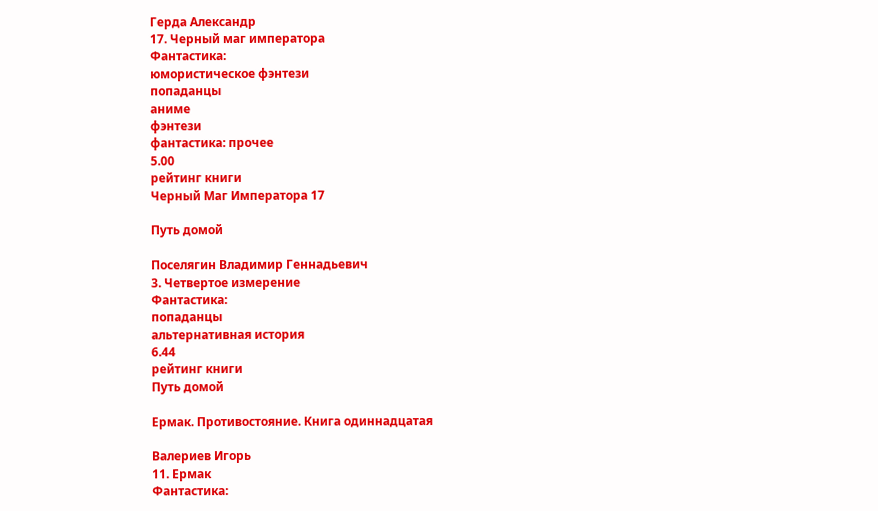Герда Александр
17. Черный маг императора
Фантастика:
юмористическое фэнтези
попаданцы
аниме
фэнтези
фантастика: прочее
5.00
рейтинг книги
Черный Маг Императора 17

Путь домой

Поселягин Владимир Геннадьевич
3. Четвертое измерение
Фантастика:
попаданцы
альтернативная история
6.44
рейтинг книги
Путь домой

Ермак. Противостояние. Книга одиннадцатая

Валериев Игорь
11. Ермак
Фантастика: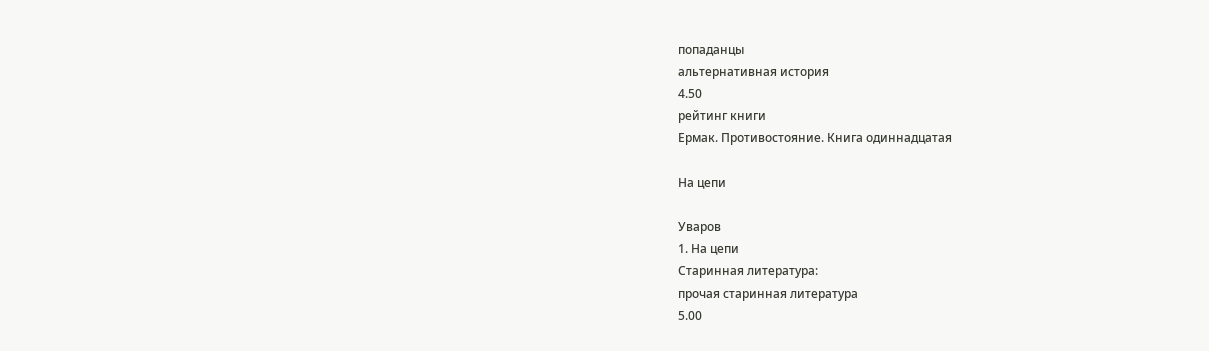попаданцы
альтернативная история
4.50
рейтинг книги
Ермак. Противостояние. Книга одиннадцатая

На цепи

Уваров
1. На цепи
Старинная литература:
прочая старинная литература
5.00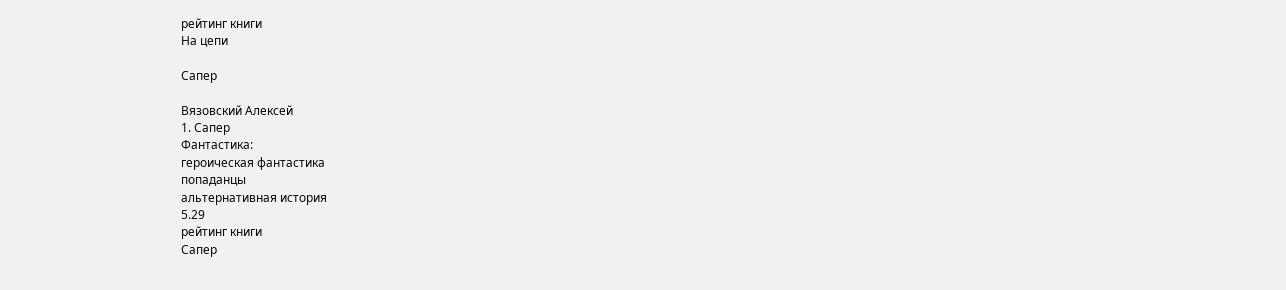рейтинг книги
На цепи

Сапер

Вязовский Алексей
1. Сапер
Фантастика:
героическая фантастика
попаданцы
альтернативная история
5.29
рейтинг книги
Сапер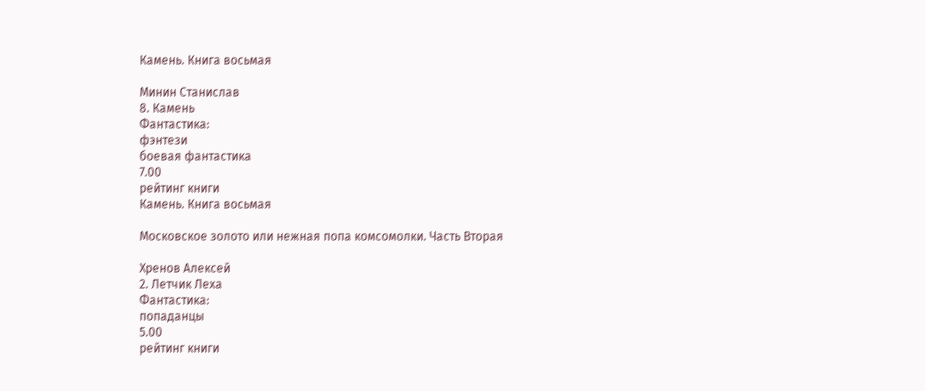Камень. Книга восьмая

Минин Станислав
8. Камень
Фантастика:
фэнтези
боевая фантастика
7.00
рейтинг книги
Камень. Книга восьмая

Московское золото или нежная попа комсомолки. Часть Вторая

Хренов Алексей
2. Летчик Леха
Фантастика:
попаданцы
5.00
рейтинг книги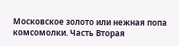Московское золото или нежная попа комсомолки. Часть Вторая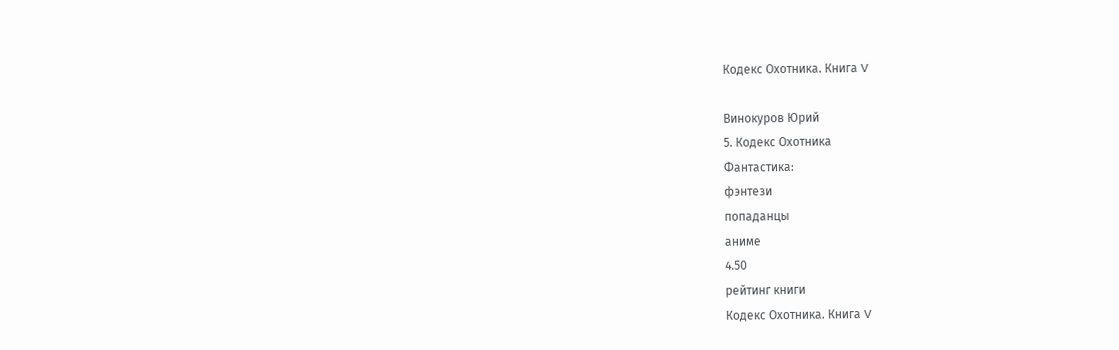Кодекс Охотника. Книга V

Винокуров Юрий
5. Кодекс Охотника
Фантастика:
фэнтези
попаданцы
аниме
4.50
рейтинг книги
Кодекс Охотника. Книга V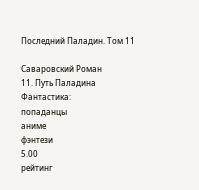Последний Паладин. Том 11

Саваровский Роман
11. Путь Паладина
Фантастика:
попаданцы
аниме
фэнтези
5.00
рейтинг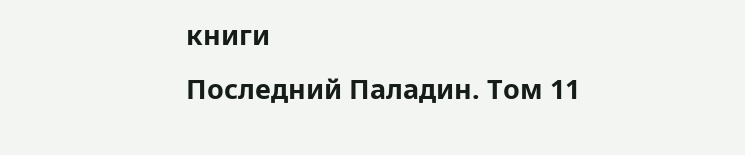книги
Последний Паладин. Том 11